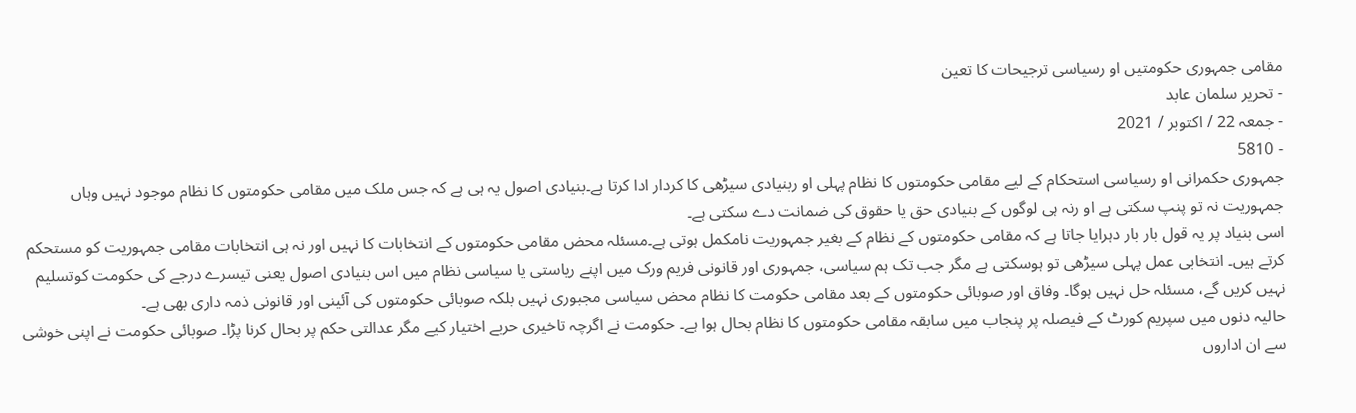مقامی جمہوری حکومتیں او رسیاسی ترجیحات کا تعین
- تحریر سلمان عابد
- جمعہ 22 / اکتوبر / 2021
- 5810
جمہوری حکمرانی او رسیاسی استحکام کے لیے مقامی حکومتوں کا نظام پہلی او ربنیادی سیڑھی کا کردار ادا کرتا ہے۔بنیادی اصول یہ ہی ہے کہ جس ملک میں مقامی حکومتوں کا نظام موجود نہیں وہاں جمہوریت نہ تو پنپ سکتی ہے او رنہ ہی لوگوں کے بنیادی حق یا حقوق کی ضمانت دے سکتی ہے۔
اسی بنیاد پر یہ قول بار بار دہرایا جاتا ہے کہ مقامی حکومتوں کے نظام کے بغیر جمہوریت نامکمل ہوتی ہے۔مسئلہ محض مقامی حکومتوں کے انتخابات کا نہیں اور نہ ہی انتخابات مقامی جمہوریت کو مستحکم کرتے ہیں۔ انتخابی عمل پہلی سیڑھی تو ہوسکتی ہے مگر جب تک ہم سیاسی، جمہوری اور قانونی فریم ورک میں اپنے ریاستی یا سیاسی نظام میں اس بنیادی اصول یعنی تیسرے درجے کی حکومت کوتسلیم نہیں کریں گے، مسئلہ حل نہیں ہوگا۔ وفاق اور صوبائی حکومتوں کے بعد مقامی حکومت کا نظام محض سیاسی مجبوری نہیں بلکہ صوبائی حکومتوں کی آئینی اور قانونی ذمہ داری بھی ہے۔
حالیہ دنوں میں سپریم کورٹ کے فیصلہ پر پنجاب میں سابقہ مقامی حکومتوں کا نظام بحال ہوا ہے۔ حکومت نے اگرچہ تاخیری حربے اختیار کیے مگر عدالتی حکم پر بحال کرنا پڑا۔ صوبائی حکومت نے اپنی خوشی سے ان اداروں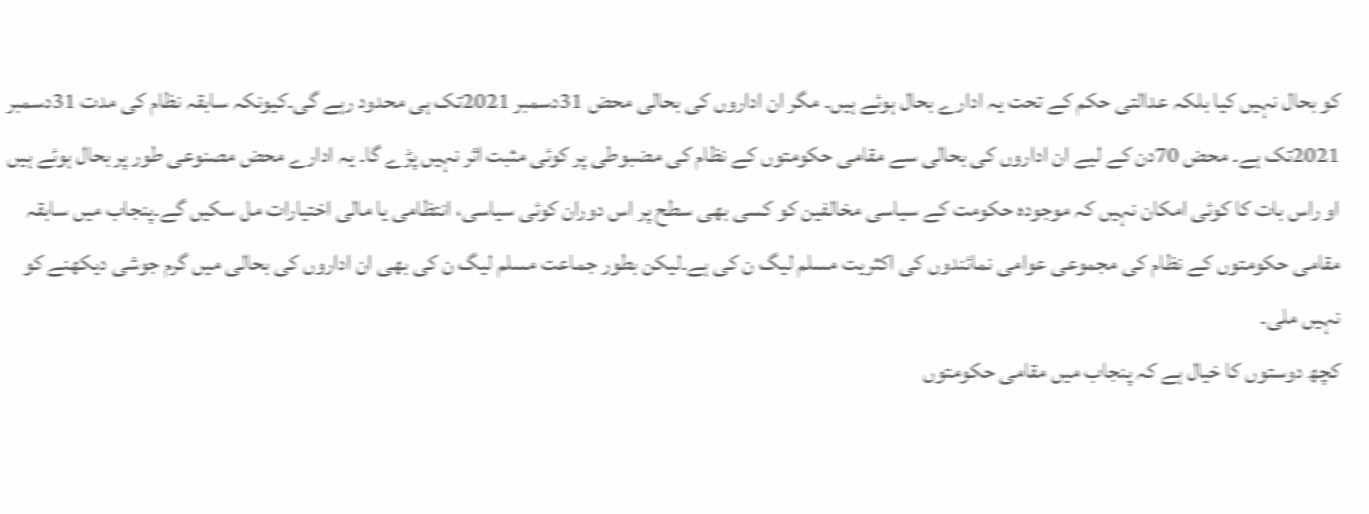کو بحال نہیں کیا بلکہ عدالتی حکم کے تحت یہ ادارے بحال ہوئے ہیں۔ مگر ان اداروں کی بحالی محض 31دسمبر 2021تک ہی محدود رہے گی۔کیونکہ سابقہ نظام کی مدت 31دسمبر 2021تک ہے۔ محض 70دن کے لیے ان اداروں کی بحالی سے مقامی حکومتوں کے نظام کی مضبوطی پر کوئی مثبت اثر نہیں پڑے گا۔ یہ ادارے محض مصنوعی طور پر بحال ہوئے ہیں او راس بات کا کوئی امکان نہیں کہ موجودہ حکومت کے سیاسی مخالفین کو کسی بھی سطح پر اس دوران کوئی سیاسی، انتظامی یا مالی اختیارات مل سکیں گے۔پنجاب میں سابقہ مقامی حکومتوں کے نظام کی مجموعی عوامی نمائندوں کی اکثریت مسلم لیگ ن کی ہے۔لیکن بطور جماعت مسلم لیگ ن کی بھی ان اداروں کی بحالی میں گرم جوشی دیکھنے کو نہیں ملی۔
کچھ دوستوں کا خیال ہے کہ پنجاب میں مقامی حکومتوں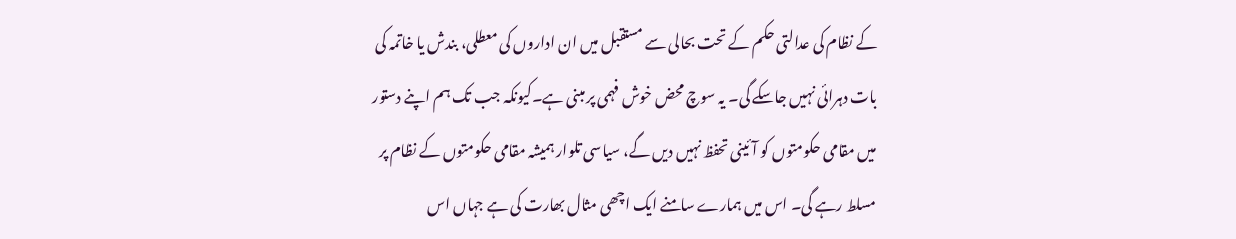کے نظام کی عدالتی حکم کے تحت بحالی سے مستقبل میں ان اداروں کی معطلی، بندش یا خاتمہ کی بات دہرائی نہیں جاسکے گی۔ یہ سوچ محض خوش فہمی پر مبنی ہے۔کیونکہ جب تک ہم اپنے دستور میں مقامی حکومتوں کو آئینی تحفظ نہیں دیں گے، سیاسی تلوار ہمیشہ مقامی حکومتوں کے نظام پر مسلط رہے گی۔ اس میں ہمارے سامنے ایک اچھی مثال بھارت کی ہے جہاں اس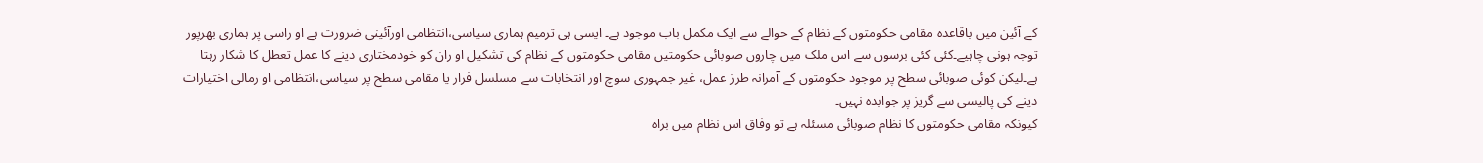کے آئین میں باقاعدہ مقامی حکومتوں کے نظام کے حوالے سے ایک مکمل باب موجود ہے۔ ایسی ہی ترمیم ہماری سیاسی،انتظامی اورآئینی ضرورت ہے او راسی پر ہماری بھرپور توجہ ہونی چاہیے۔کئی کئی برسوں سے اس ملک میں چاروں صوبائی حکومتیں مقامی حکومتوں کے نظام کی تشکیل او ران کو خودمختاری دینے کا عمل تعطل کا شکار رہتا ہے۔لیکن کوئی صوبائی سطح پر موجود حکومتوں کے آمرانہ طرز عمل، غیر جمہوری سوچ اور انتخابات سے مسلسل فرار یا مقامی سطح پر سیاسی،انتظامی او رمالی اختیارات دینے کی پالیسی سے گریز پر جوابدہ نہیں۔
کیونکہ مقامی حکومتوں کا نظام صوبائی مسئلہ ہے تو وفاق اس نظام میں براہ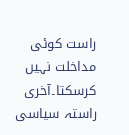راست کوئی مداخلت نہیں کرسکتا۔آخری راستہ سیاسی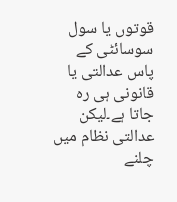قوتوں یا سول سوسائٹی کے پاس عدالتی یا قانونی ہی رہ جاتا ہے۔لیکن عدالتی نظام میں چلنے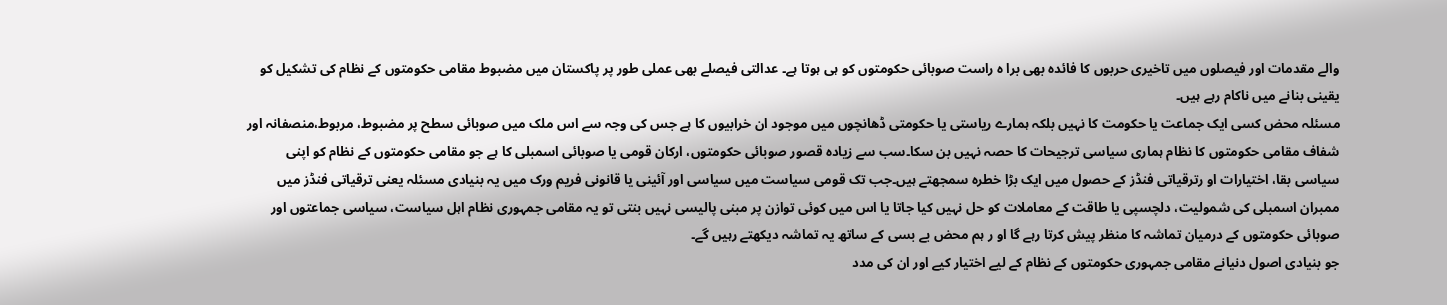والے مقدمات اور فیصلوں میں تاخیری حربوں کا فائدہ بھی برا ہ راست صوبائی حکومتوں کو ہی ہوتا ہے۔ عدالتی فیصلے بھی عملی طور پر پاکستان میں مضبوط مقامی حکومتوں کے نظام کی تشکیل کو یقینی بنانے میں ناکام رہے ہیں۔
مسئلہ محض کسی ایک جماعت یا حکومت کا نہیں بلکہ ہمارے ریاستی یا حکومتی ڈھانچوں میں موجود ان خرابیوں کا ہے جس کی وجہ سے اس ملک میں صوبائی سطح پر مضبوط، مربوط،منصفانہ اور شفاف مقامی حکومتوں کا نظام ہماری سیاسی ترجیحات کا حصہ نہیں بن سکا۔سب سے زیادہ قصور صوبائی حکومتوں، ارکان قومی یا صوبائی اسمبلی کا ہے جو مقامی حکومتوں کے نظام کو اپنی سیاسی بقا، اختیارات او رترقیاتی فنڈز کے حصول میں ایک بڑا خطرہ سمجھتے ہیں۔جب تک قومی سیاست میں سیاسی اور آئینی یا قانونی فریم ورک میں یہ بنیادی مسئلہ یعنی ترقیاتی فنڈز میں ممبران اسمبلی کی شمولیت، دلچسپی یا طاقت کے معاملات کو حل نہیں کیا جاتا یا اس میں کوئی توازن پر مبنی پالیسی نہیں بنتی تو یہ مقامی جمہوری نظام اہل سیاست، سیاسی جماعتوں اور صوبائی حکومتوں کے درمیان تماشہ کا منظر پیش کرتا رہے گا او ر ہم محض بے بسی کے ساتھ یہ تماشہ دیکھتے رہیں گے۔
جو بنیادی اصول دنیانے مقامی جمہوری حکومتوں کے نظام کے لیے اختیار کیے اور ان کی مدد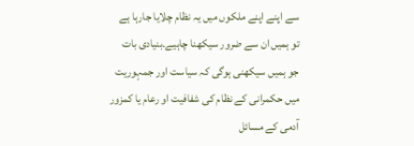سے اپنے اپنے ملکوں میں یہ نظام چلایا جارہا ہے تو ہمیں ان سے ضرور سیکھنا چاہیے۔بنیادی بات جو ہمیں سیکھنی ہوگی کہ سیاست اور جمہوریت میں حکمرانی کے نظام کی شفافیت او رعام یا کمزور آدمی کے مسائل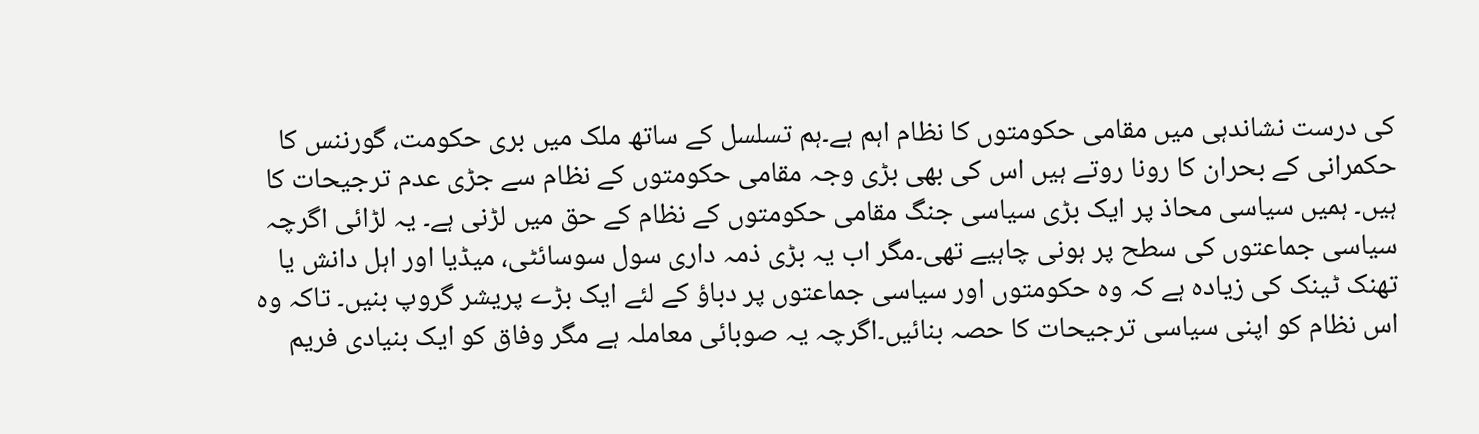کی درست نشاندہی میں مقامی حکومتوں کا نظام اہم ہے۔ہم تسلسل کے ساتھ ملک میں بری حکومت، گورننس کا حکمرانی کے بحران کا رونا روتے ہیں اس کی بھی بڑی وجہ مقامی حکومتوں کے نظام سے جڑی عدم ترجیحات کا ہیں۔ ہمیں سیاسی محاذ پر ایک بڑی سیاسی جنگ مقامی حکومتوں کے نظام کے حق میں لڑنی ہے۔ یہ لڑائی اگرچہ سیاسی جماعتوں کی سطح پر ہونی چاہیے تھی۔مگر اب یہ بڑی ذمہ داری سول سوسائٹی، میڈیا اور اہل دانش یا تھنک ٹینک کی زیادہ ہے کہ وہ حکومتوں اور سیاسی جماعتوں پر دباؤ کے لئے ایک بڑے پریشر گروپ بنیں۔ تاکہ وہ اس نظام کو اپنی سیاسی ترجیحات کا حصہ بنائیں۔اگرچہ یہ صوبائی معاملہ ہے مگر وفاق کو ایک بنیادی فریم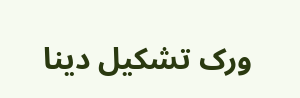ورک تشکیل دینا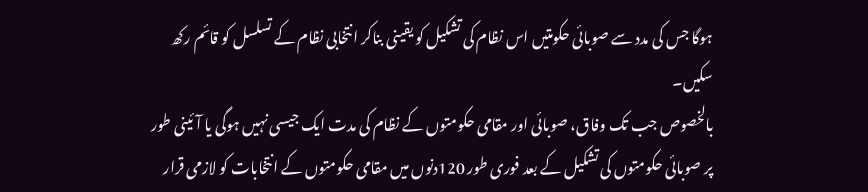ہوگا جس کی مدد سے صوبائی حکومتیں اس نظام کی تشکیل کو یقینی بناکر انتخابی نظام کے تسلسل کو قائم رکھ سکیں۔
بالخصوص جب تک وفاق، صوبائی اور مقامی حکومتوں کے نظام کی مدت ایک جیسی نہیں ہوگی یا آئینی طور پر صوبائی حکومتوں کی تشکیل کے بعد فوری طور 120دنوں میں مقامی حکومتوں کے انتخابات کو لازمی قرار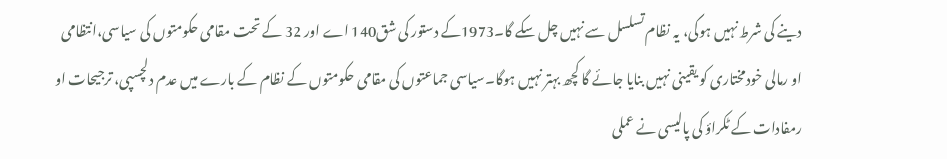دینے کی شرط نہیں ہوگی، یہ نظام تسلسل سے نہیں چل سکے گا۔1973کے دستور کی شق140 اے اور 32 کے تحت مقامی حکومتوں کی سیاسی،انتظامی او رمالی خودمختاری کو یقینی نہیں بنایا جائے گا کچھ بہتر نہیں ہوگا۔سیاسی جماعتوں کی مقامی حکومتوں کے نظام کے بارے میں عدم دلچسپی، ترجیحات او رمفادات کے ٹکراؤ کی پالیسی نے عملی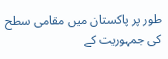طور پر پاکستان میں مقامی سطح کی جمہوریت کے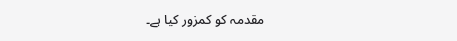مقدمہ کو کمزور کیا ہے۔